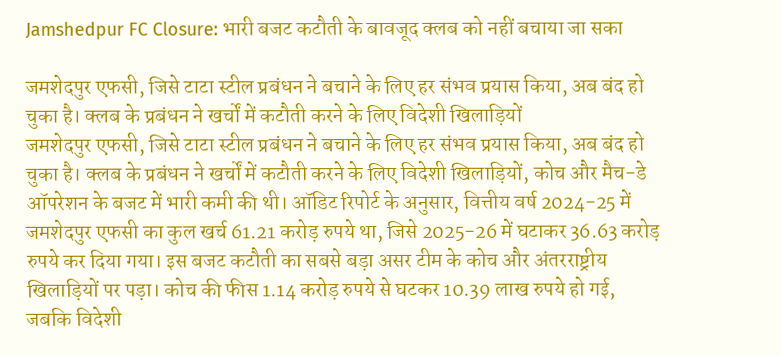Jamshedpur FC Closure: भारी बजट कटौती के बावजूद क्लब को नहीं बचाया जा सका

जमशेदपुर एफसी, जिसे टाटा स्टील प्रबंधन ने बचाने के लिए हर संभव प्रयास किया, अब बंद हो चुका है। क्लब के प्रबंधन ने खर्चों में कटौती करने के लिए विदेशी खिलाड़ियों
जमशेदपुर एफसी, जिसे टाटा स्टील प्रबंधन ने बचाने के लिए हर संभव प्रयास किया, अब बंद हो चुका है। क्लब के प्रबंधन ने खर्चों में कटौती करने के लिए विदेशी खिलाड़ियों, कोच और मैच-डे ऑपरेशन के बजट में भारी कमी की थी। ऑडिट रिपोर्ट के अनुसार, वित्तीय वर्ष 2024-25 में जमशेदपुर एफसी का कुल खर्च 61.21 करोड़ रुपये था, जिसे 2025-26 में घटाकर 36.63 करोड़ रुपये कर दिया गया। इस बजट कटौती का सबसे बड़ा असर टीम के कोच और अंतरराष्ट्रीय खिलाड़ियों पर पड़ा। कोच की फीस 1.14 करोड़ रुपये से घटकर 10.39 लाख रुपये हो गई, जबकि विदेशी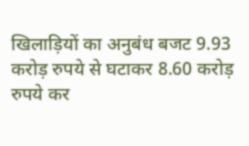खिलाड़ियों का अनुबंध बजट 9.93 करोड़ रुपये से घटाकर 8.60 करोड़ रुपये कर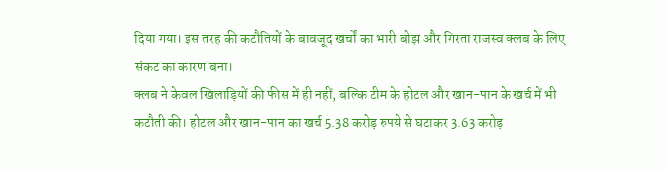दिया गया। इस तरह की कटौतियों के बावजूद खर्चों का भारी बोझ और गिरता राजस्व क्लब के लिए संकट का कारण बना।
क्लब ने केवल खिलाड़ियों की फीस में ही नहीं, बल्कि टीम के होटल और खान-पान के खर्च में भी कटौती की। होटल और खान-पान का खर्च 5.38 करोड़ रुपये से घटाकर 3.63 करोड़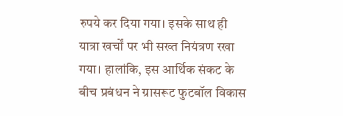रुपये कर दिया गया। इसके साथ ही यात्रा खर्चों पर भी सख्त नियंत्रण रखा गया। हालांकि, इस आर्थिक संकट के बीच प्रबंधन ने ग्रासरूट फुटबॉल विकास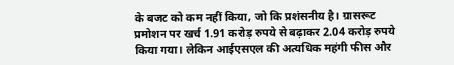के बजट को कम नहीं किया, जो कि प्रशंसनीय है। ग्रासरूट प्रमोशन पर खर्च 1.91 करोड़ रुपये से बढ़ाकर 2.04 करोड़ रुपये किया गया। लेकिन आईएसएल की अत्यधिक महंगी फीस और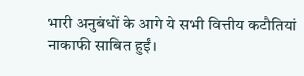भारी अनुबंधों के आगे ये सभी वित्तीय कटौतियां नाकाफी साबित हुईं।